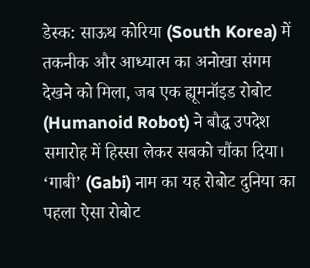डेस्क: साऊथ कोरिया (South Korea) में तकनीक और आध्यात्म का अनोखा संगम देखने को मिला, जब एक ह्यूमनॉइड रोबोट (Humanoid Robot) ने बौद्ध उपदेश समारोह में हिस्सा लेकर सबको चौंका दिया। ‘गाबी’ (Gabi) नाम का यह रोबोट दुनिया का पहला ऐसा रोबोट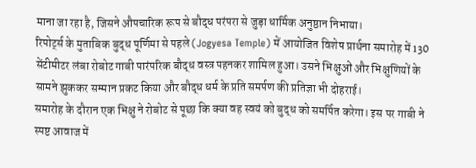माना जा रहा है, जिसने औपचारिक रूप से बौद्ध परंपरा से जुड़ा धार्मिक अनुष्ठान निभाया।
रिपोर्ट्स के मुताबिक बुद्ध पूर्णिमा से पहले (Jogyesa Temple) में आयोजित विशेष प्रार्थना समारोह में 130 सेंटीमीटर लंबा रोबोट गाबी पारंपरिक बौद्ध वस्त्र पहनकर शामिल हुआ। उसने भिक्षुओं और भिक्षुणियों के सामने झुककर सम्मान प्रकट किया और बौद्ध धर्म के प्रति समर्पण की प्रतिज्ञा भी दोहराई।
समारोह के दौरान एक भिक्षु ने रोबोट से पूछा कि क्या वह स्वयं को बुद्ध को समर्पित करेगा। इस पर गाबी ने स्पष्ट आवाज में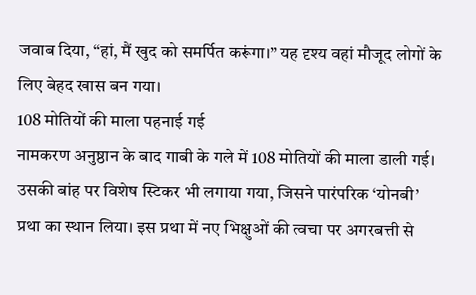जवाब दिया, “हां, मैं खुद को समर्पित करूंगा।” यह दृश्य वहां मौजूद लोगों के लिए बेहद खास बन गया।
108 मोतियों की माला पहनाई गई
नामकरण अनुष्ठान के बाद गाबी के गले में 108 मोतियों की माला डाली गई। उसकी बांह पर विशेष स्टिकर भी लगाया गया, जिसने पारंपरिक ‘योनबी’ प्रथा का स्थान लिया। इस प्रथा में नए भिक्षुओं की त्वचा पर अगरबत्ती से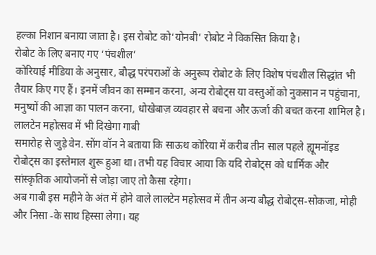हल्का निशान बनाया जाता है। इस रोबोट को‘योनबी’ रोबोट ने विकसित किया है।
रोबोट के लिए बनाए गए ‘पंचशील’
कोरियाई मीडिया के अनुसार, बौद्ध परंपराओं के अनुरूप रोबोट के लिए विशेष पंचशील सिद्धांत भी तैयार किए गए हैं। इनमें जीवन का सम्मान करना, अन्य रोबोट्स या वस्तुओं को नुकसान न पहुंचाना, मनुष्यों की आज्ञा का पालन करना, धोखेबाज़ व्यवहार से बचना और ऊर्जा की बचत करना शामिल है।
लालटेन महोत्सव में भी दिखेगा गाबी
समारोह से जुड़े वेन. सोंग वॉन ने बताया कि साऊथ कोरिया में करीब तीन साल पहले ह्यूमनॉइड रोबोट्स का इस्तेमाल शुरू हुआ था। तभी यह विचार आया कि यदि रोबोट्स को धार्मिक और सांस्कृतिक आयोजनों से जोड़ा जाए तो कैसा रहेगा।
अब गाबी इस महीने के अंत में होने वाले लालटेन महोत्सव में तीन अन्य बौद्ध रोबोट्स-सोकजा, मोही और निसा -के साथ हिस्सा लेगा। यह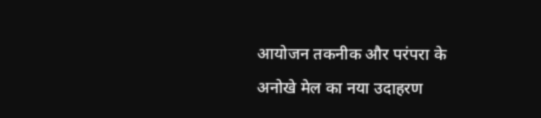आयोजन तकनीक और परंपरा के अनोखे मेल का नया उदाहरण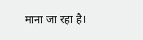माना जा रहा है।